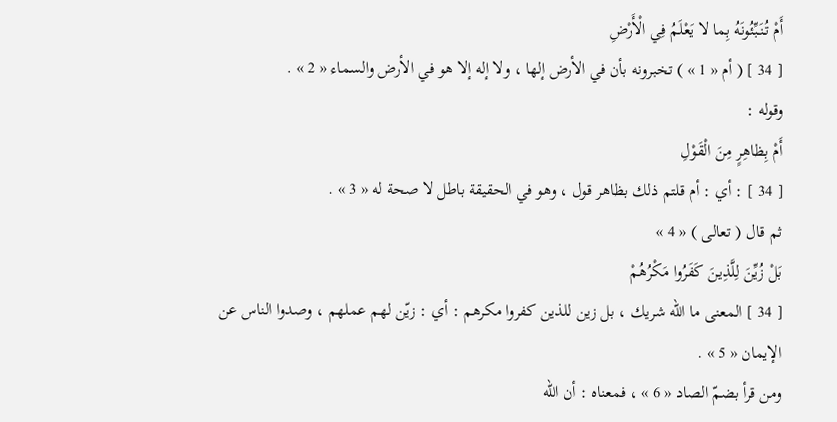أَمْ تُنَبِّئُونَهُ بِما لا يَعْلَمُ فِي الْأَرْضِ
[ 34 ] ( أم « 1 » ) تخبرونه بأن في الأرض إلها ، ولا إله إلا هو في الأرض والسماء « 2 » .
وقوله :
أَمْ بِظاهِرٍ مِنَ الْقَوْلِ
[ 34 ] : أي : أم قلتم ذلك بظاهر قول ، وهو في الحقيقة باطل لا صحة له « 3 » .
ثم قال ( تعالى ) « 4 »
بَلْ زُيِّنَ لِلَّذِينَ كَفَرُوا مَكْرُهُمْ
[ 34 ] المعنى ما اللّه شريك ، بل زين للذين كفروا مكرهم : أي : زيّن لهم عملهم ، وصدوا الناس عن الإيمان « 5 » .
ومن قرأ بضمّ الصاد « 6 » ، فمعناه : أن اللّه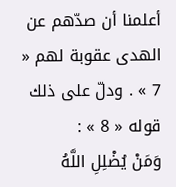أعلمنا أن صدّهم عن الهدى عقوبة لهم « 7 » . ودلّ على ذلك قوله « 8 » :
وَمَنْ يُضْلِلِ اللَّهُ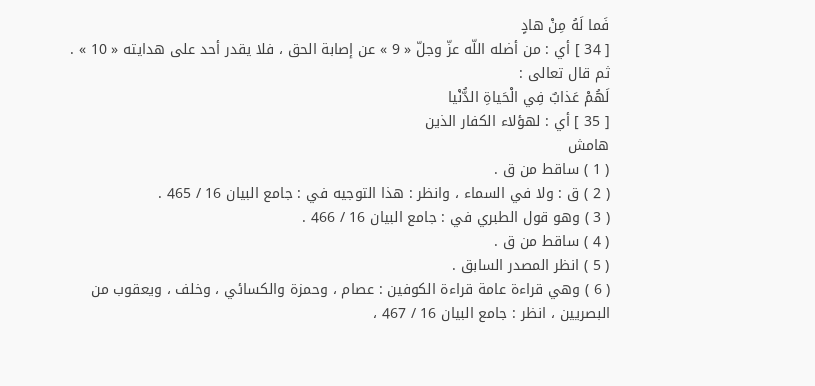فَما لَهُ مِنْ هادٍ
[ 34 ] أي : من أضله اللّه عزّ وجلّ « 9 » عن إصابة الحق ، فلا يقدر أحد على هدايته « 10 » .
ثم قال تعالى :
لَهُمْ عَذابٌ فِي الْحَياةِ الدُّنْيا
[ 35 ] أي : لهؤلاء الكفار الذين
هامش
( 1 ) ساقط من ق .
( 2 ) ق : ولا في السماء ، وانظر : هذا التوجيه في : جامع البيان 16 / 465 .
( 3 ) وهو قول الطبري في : جامع البيان 16 / 466 .
( 4 ) ساقط من ق .
( 5 ) انظر المصدر السابق .
( 6 ) وهي قراءة عامة قراءة الكوفين : عصام ، وحمزة والكسائي ، وخلف ، ويعقوب من البصريين ، انظر : جامع البيان 16 / 467 ،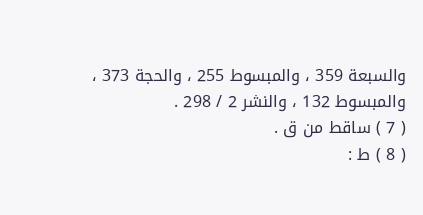والسبعة 359 ، والمبسوط 255 ، والحجة 373 ، والمبسوط 132 ، والنشر 2 / 298 .
( 7 ) ساقط من ق .
( 8 ) ط :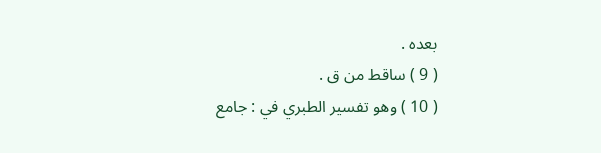بعده .
( 9 ) ساقط من ق .
( 10 ) وهو تفسير الطبري في : جامع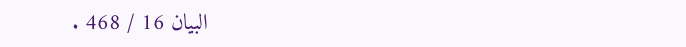البيان 16 / 468 .